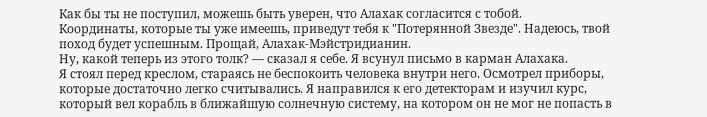Как бы ты не поступил, можешь быть уверен, что Алахак согласится с тобой.
Координаты, которые ты уже имеешь, приведут тебя к "Потерянной Звезде". Надеюсь, твой поход будет успешным. Прощай, Алахак-Мэйстридианин.
Ну, какой теперь из этого толк? — сказал я себе. Я всунул письмо в карман Алахака.
Я стоял перед креслом, стараясь не беспокоить человека внутри него. Осмотрел приборы, которые достаточно легко считывались. Я направился к его детекторам и изучил курс, который вел корабль в ближайшую солнечную систему, на котором он не мог не попасть в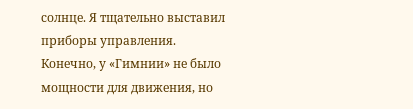солнце. Я тщательно выставил приборы управления. Конечно, у «Гимнии» не было мощности для движения, но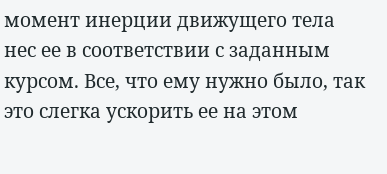момент инерции движущего тела нес ее в соответствии с заданным курсом. Все, что ему нужно было, так это слегка ускорить ее на этом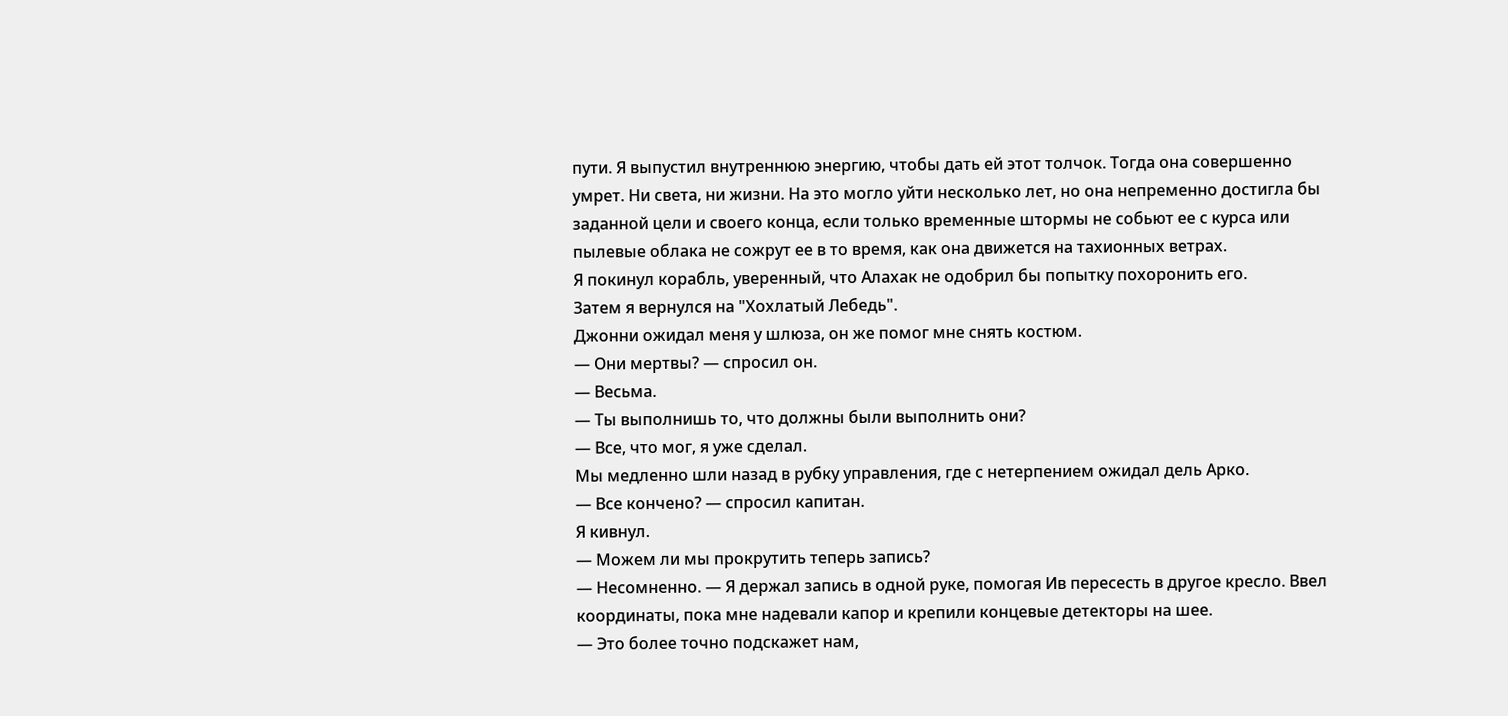пути. Я выпустил внутреннюю энергию, чтобы дать ей этот толчок. Тогда она совершенно умрет. Ни света, ни жизни. На это могло уйти несколько лет, но она непременно достигла бы заданной цели и своего конца, если только временные штормы не собьют ее с курса или пылевые облака не сожрут ее в то время, как она движется на тахионных ветрах.
Я покинул корабль, уверенный, что Алахак не одобрил бы попытку похоронить его.
Затем я вернулся на "Хохлатый Лебедь".
Джонни ожидал меня у шлюза, он же помог мне снять костюм.
— Они мертвы? — спросил он.
— Весьма.
— Ты выполнишь то, что должны были выполнить они?
— Все, что мог, я уже сделал.
Мы медленно шли назад в рубку управления, где с нетерпением ожидал дель Арко.
— Все кончено? — спросил капитан.
Я кивнул.
— Можем ли мы прокрутить теперь запись?
— Несомненно. — Я держал запись в одной руке, помогая Ив пересесть в другое кресло. Ввел координаты, пока мне надевали капор и крепили концевые детекторы на шее.
— Это более точно подскажет нам,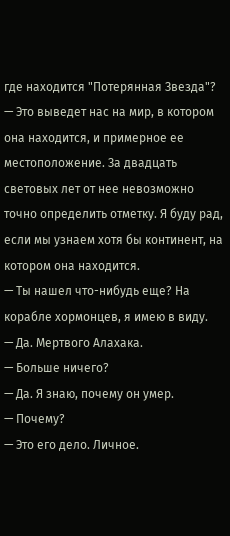где находится "Потерянная Звезда"?
— Это выведет нас на мир, в котором она находится, и примерное ее местоположение. За двадцать световых лет от нее невозможно точно определить отметку. Я буду рад, если мы узнаем хотя бы континент, на котором она находится.
— Ты нашел что-нибудь еще? На корабле хормонцев, я имею в виду.
— Да. Мертвого Алахака.
— Больше ничего?
— Да. Я знаю, почему он умер.
— Почему?
— Это его дело. Личное.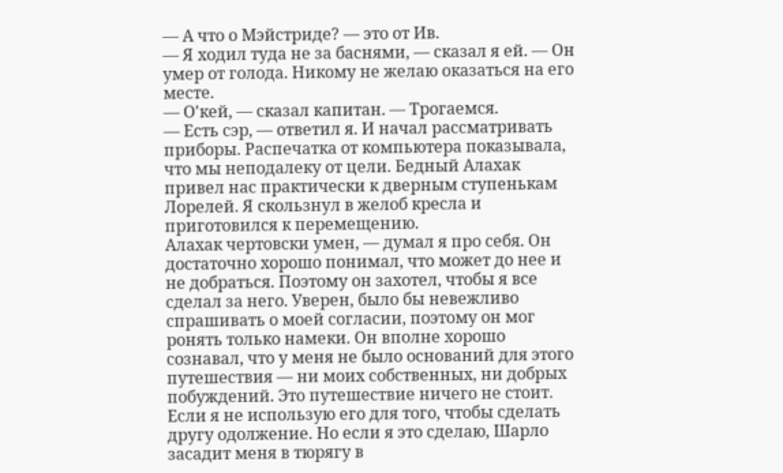— А что о Мэйстриде? — это от Ив.
— Я ходил туда не за баснями, — сказал я ей. — Он умер от голода. Никому не желаю оказаться на его месте.
— О'кей, — сказал капитан. — Трогаемся.
— Есть сэр, — ответил я. И начал рассматривать приборы. Распечатка от компьютера показывала, что мы неподалеку от цели. Бедный Алахак привел нас практически к дверным ступенькам Лорелей. Я скользнул в желоб кресла и приготовился к перемещению.
Алахак чертовски умен, — думал я про себя. Он достаточно хорошо понимал, что может до нее и не добраться. Поэтому он захотел, чтобы я все сделал за него. Уверен, было бы невежливо спрашивать о моей согласии, поэтому он мог ронять только намеки. Он вполне хорошо сознавал, что у меня не было оснований для этого путешествия — ни моих собственных, ни добрых побуждений. Это путешествие ничего не стоит. Если я не использую его для того, чтобы сделать другу одолжение. Но если я это сделаю, Шарло засадит меня в тюрягу в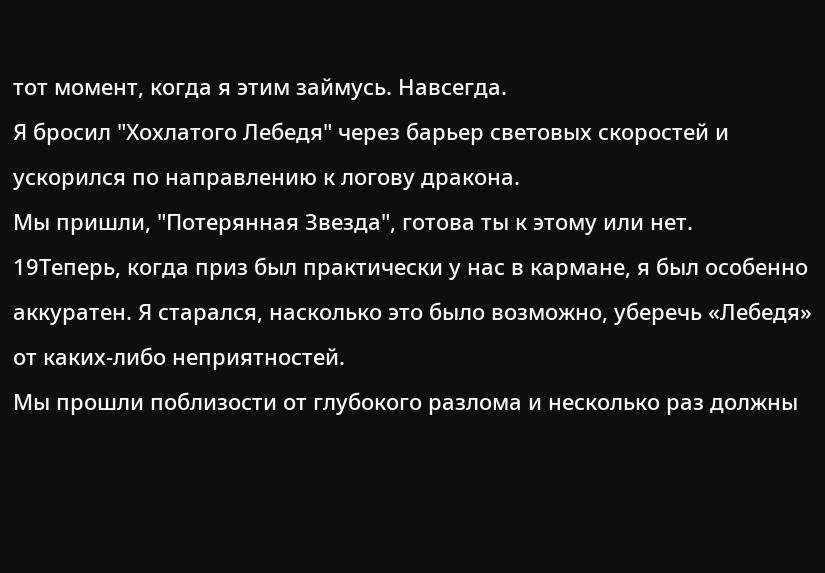тот момент, когда я этим займусь. Навсегда.
Я бросил "Хохлатого Лебедя" через барьер световых скоростей и ускорился по направлению к логову дракона.
Мы пришли, "Потерянная Звезда", готова ты к этому или нет.
19Теперь, когда приз был практически у нас в кармане, я был особенно аккуратен. Я старался, насколько это было возможно, уберечь «Лебедя» от каких-либо неприятностей.
Мы прошли поблизости от глубокого разлома и несколько раз должны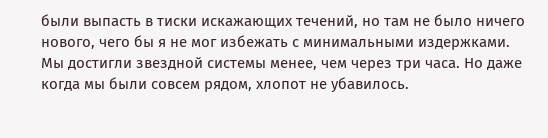были выпасть в тиски искажающих течений, но там не было ничего нового, чего бы я не мог избежать с минимальными издержками. Мы достигли звездной системы менее, чем через три часа. Но даже когда мы были совсем рядом, хлопот не убавилось.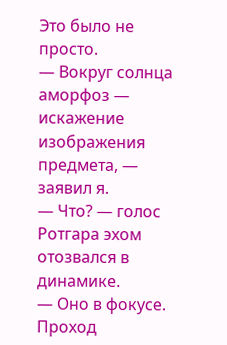Это было не просто.
— Вокруг солнца аморфоз — искажение изображения предмета, — заявил я.
— Что? — голос Ротгара эхом отозвался в динамике.
— Оно в фокусе. Проход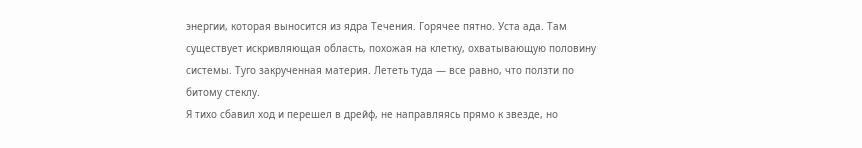энергии, которая выносится из ядра Течения. Горячее пятно. Уста ада. Там существует искривляющая область, похожая на клетку, охватывающую половину системы. Туго закрученная материя. Лететь туда — все равно, что ползти по битому стеклу.
Я тихо сбавил ход и перешел в дрейф, не направляясь прямо к звезде, но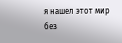я нашел этот мир без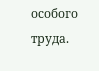особого труда.